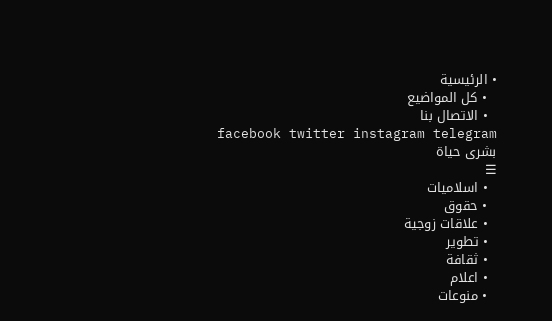• الرئيسية
  • كل المواضيع
  • الاتصال بنا
facebook twitter instagram telegram
بشرى حياة
☰
  • اسلاميات
  • حقوق
  • علاقات زوجية
  • تطوير
  • ثقافة
  • اعلام
  • منوعات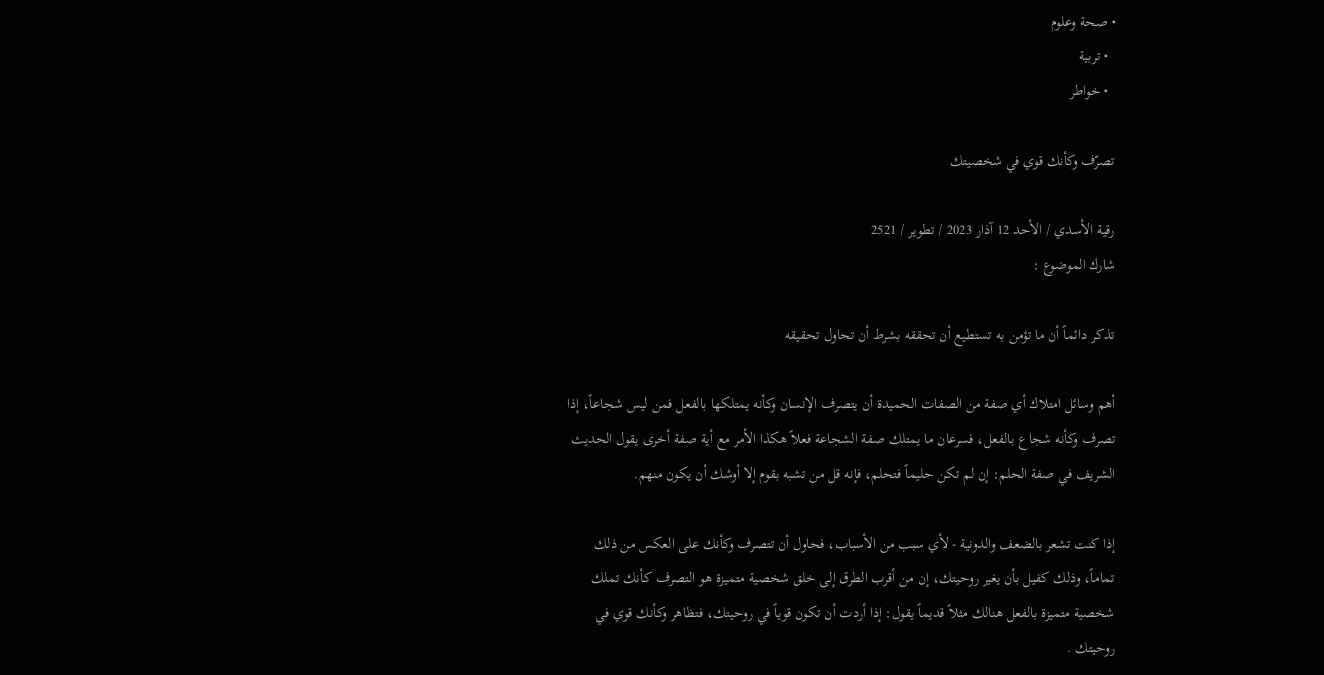• صحة وعلوم
  • تربية
  • خواطر

تصرّف وكأنك قوي في شخصيتك

رقية الأسدي / الأحد 12 آذار 2023 / تطوير / 2521
شارك الموضوع :

تذكر دائماً أن ما تؤمن به تستطيع أن تحققه بشرط أن تحاول تحقيقه

أهم وسائل امتلاك أي صفة من الصفات الحميدة أن يتصرف الإنسان وكأنه يمتلكها بالفعل فمن ليس شجاعاً، إذا تصرف وكأنه شجاع بالفعل، فسرعان ما يمتلك صفة الشجاعة فعلاً هكذا الأمر مع أية صفة أخرى يقول الحديث الشريف في صفة الحلم: إن لم تكن حليماً فتحلم، فإنه قل من تشبه بقوم إلا أوشك أن يكون منهم.

إذا كنت تشعر بالضعف والدونية - لأي سبب من الأسباب، فحاول أن تتصرف وكأنك على العكس من ذلك تماماً، وذلك كفيل بأن يغير روحيتك، إن من أقرب الطرق إلى خلق شخصية متميزة هو التصرف كأنك تملك شخصية متميزة بالفعل هنالك مثلاً قديماً يقول: إذا أردت أن تكون قوياً في روحيتك، فتظاهر وكأنك قوي في روحيتك .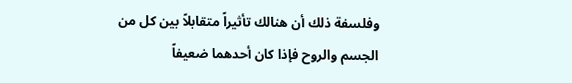وفلسفة ذلك أن هنالك تأثيراً متقابلاً بين كل من الجسم والروح فإذا كان أحدهما ضعيفاً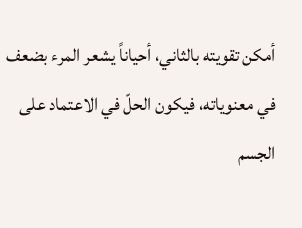أمكن تقويته بالثاني، أحياناً يشعر المرء بضعف في معنوياته، فيكون الحلّ في الاعتماد على الجسم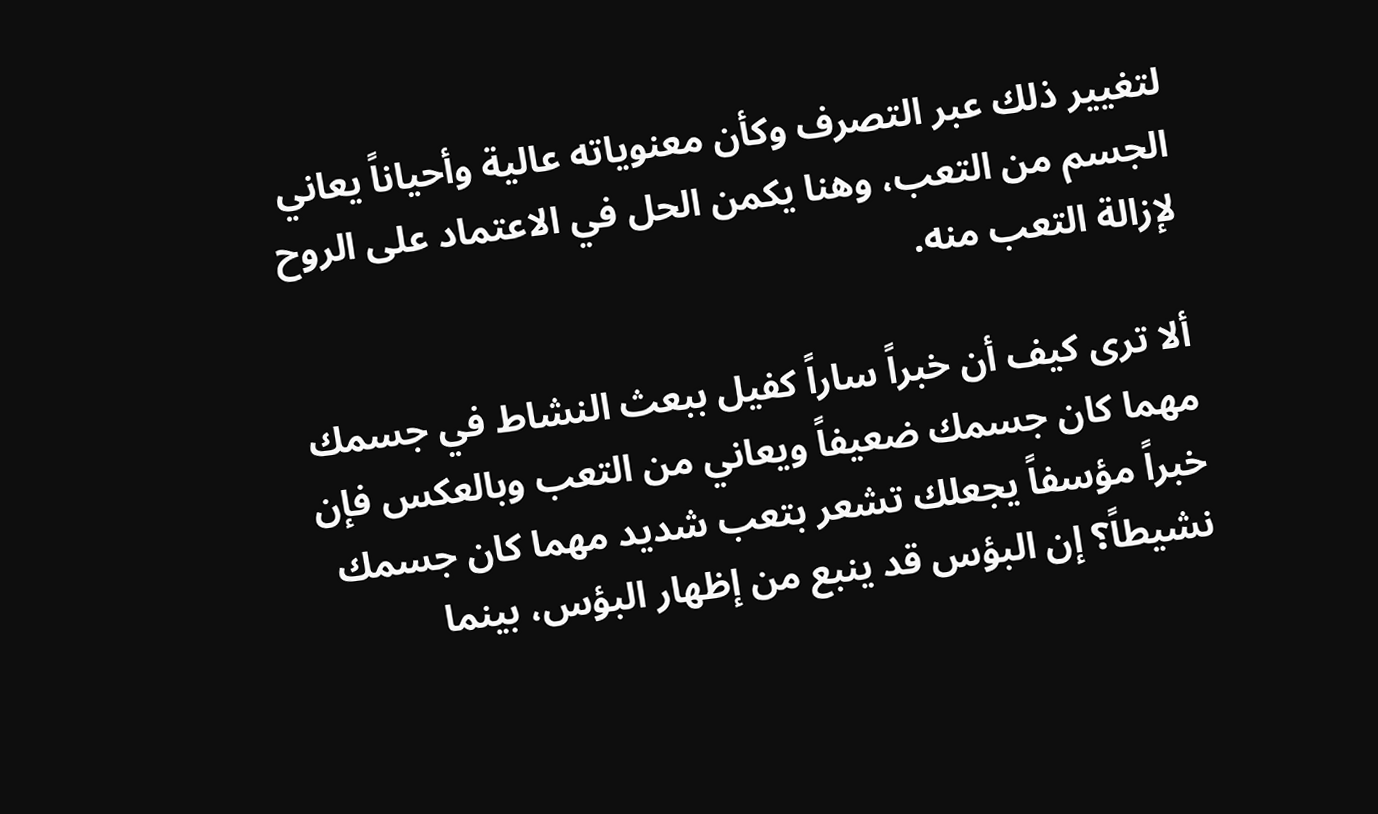لتغيير ذلك عبر التصرف وكأن معنوياته عالية وأحياناً يعاني الجسم من التعب، وهنا يكمن الحل في الاعتماد على الروح لإزالة التعب منه.

ألا ترى كيف أن خبراً ساراً كفيل ببعث النشاط في جسمك مهما كان جسمك ضعيفاً ويعاني من التعب وبالعكس فإن خبراً مؤسفاً يجعلك تشعر بتعب شديد مهما كان جسمك نشيطاً؟ إن البؤس قد ينبع من إظهار البؤس، بينما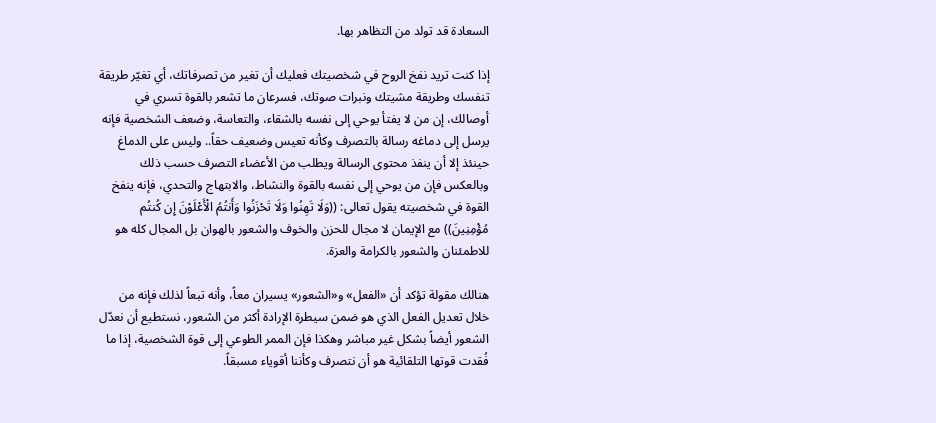السعادة قد تولد من التظاهر بها.

إذا كنت تريد نفخ الروح في شخصيتك فعليك أن تغير من تصرفاتك، أي تغيّر طريقة تنفسك وطريقة مشيتك ونبرات صوتك، فسرعان ما تشعر بالقوة تسري في أوصالك، إن من لا يفتأ يوحي إلى نفسه بالشقاء، والتعاسة، وضعف الشخصية فإنه يرسل إلى دماغه رسالة بالتصرف وكأنه تعيس وضعيف حقاً.. وليس على الدماغ حينئذ إلا أن ينفذ محتوى الرسالة ويطلب من الأعضاء التصرف حسب ذلك وبالعكس فإن من يوحي إلى نفسه بالقوة والنشاط، والابتهاج والتحدي، فإنه ينفخ القوة في شخصيته يقول تعالى: ((وَلَا تَهِنُوا وَلَا تَحْزَنُوا وَأَنتُمُ الْأَعْلَوْنَ إِن كُنتُم مُؤْمِنِينَ)) مع الإيمان لا مجال للحزن والخوف والشعور بالهوان بل المجال كله هو للاطمئنان والشعور بالكرامة والعزة.

هنالك مقولة تؤكد أن «الفعل» و«الشعور» يسيران معاً، وأنه تبعاً لذلك فإنه من خلال تعديل الفعل الذي هو ضمن سيطرة الإرادة أكثر من الشعور، نستطيع أن نعدّل الشعور أيضاً بشكل غير مباشر وهكذا فإن الممر الطوعي إلى قوة الشخصية، إذا ما فُقدت قوتها التلقائية هو أن نتصرف وكأننا أقوياء مسبقاً.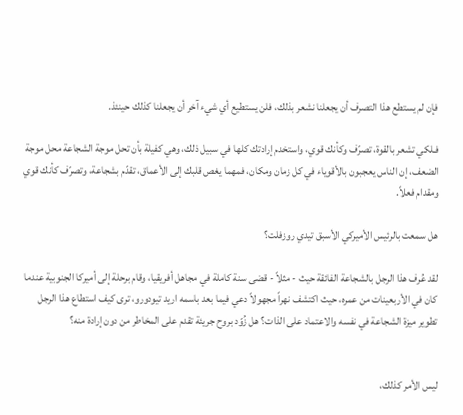فإن لم يستطع هذا التصرف أن يجعلنا نشعر بذلك، فلن يستطيع أي شيء آخر أن يجعلنا كذلك حينئذ.

فـلكي تشعر بالقوة، تصرّف وكأنك قوي، واستخدم إرادتك كلها في سبيل ذلك، وهي كفيلة بأن تحل موجة الشجاعة محل موجة الضعف، إن الناس يعجبون بالأقوياء في كل زمان ومكان، فمهما يغص قلبك إلى الأعماق، تقدّم بشجاعة، وتصرّف كأنك قوي ومقدام فعلاً.

هل سمعت بالرئيس الأميركي الأسبق تيدي روزفلت؟

لقد عُرف هذا الرجل بالشجاعة الفائقة حيث - مثلاً - قضى سنة كاملة في مجاهل أفريقيا، وقام برحلة إلى أميركا الجنوبية عندما كان في الأربعينات من عمره، حيث اكتشف نهراً مجهولاً دعي فيما بعد باسمه اريد تيودورو، ترى كيف استطاع هذا الرجل تطوير ميزة الشجاعة في نفسه والاعتماد على الذات؟ هل زُوّد بروح جريئة تقدم على المخاطر من دون إرادة منه؟


ليس الأمر كذلك،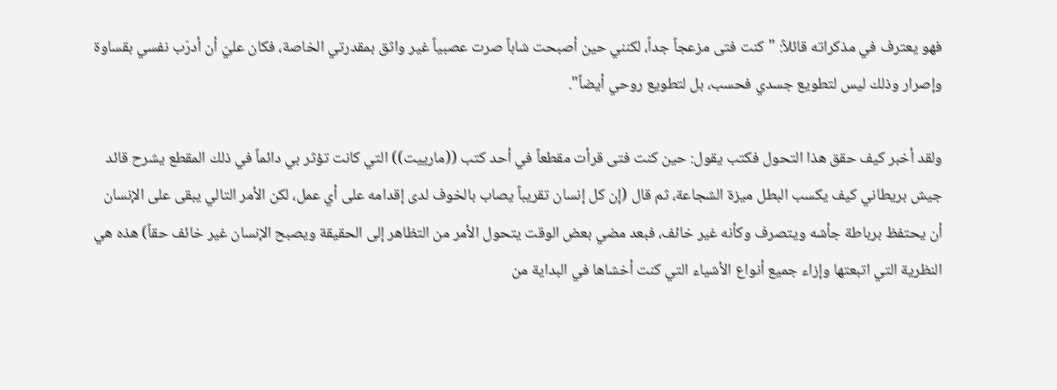فهو يعترف في مذكراته قائلاً: "كنت فتى مزعجاً جداً، لكنني حين أصبحت شاباً صرت عصبياً غير واثق بمقدرتي الخاصة، فكان عليّ أن أدرّب نفسي بقساوة وإصرار وذلك ليس لتطويع جسدي فحسب، بل لتطويع روحي أيضاً".

ولقد أخبر كيف حقق هذا التحول فكتب يقول: حين كنت فتى قرأت مقطعاً في أحد كتب ((مارييت)) التي كانت تؤثر بي دائماً في ذلك المقطع يشرح قائد جيش بريطاني كيف يكسب البطل ميزة الشجاعة، ثم قال (إن كل إنسان تقريباً يصاب بالخوف لدى إقدامه على أي عمل، لكن الأمر التالي يبقى على الإنسان أن يحتفظ برباطة جأشه ويتصرف وكأنه غير خائف، فبعد مضي بعض الوقت يتحول الأمر من التظاهر إلى الحقيقة ويصبح الإنسان غير خائف حقاً) هذه هي النظرية التي اتبعتها وإزاء جميع أنواع الأشياء التي كنت أخشاها في البداية من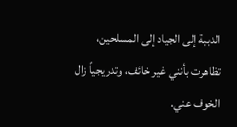الدببة إلى الجياد إلى المسلحين، تظاهرت بأنني غير خائف، وتدريجياً زال الخوف عني.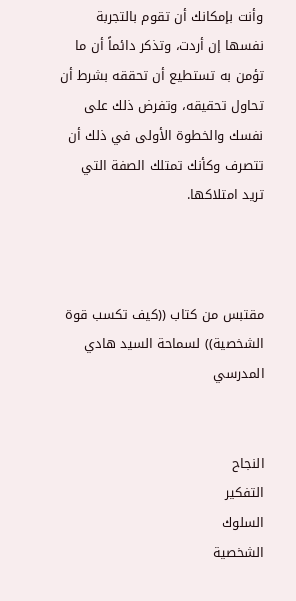وأنت بإمكانك أن تقوم بالتجربة نفسها إن أردت، وتذكر دائماً أن ما تؤمن به تستطيع أن تحققه بشرط أن تحاول تحقيقه، وتفرض ذلك على نفسك والخطوة الأولى في ذلك أن تتصرف وكأنك تمتلك الصفة التي تريد امتلاكها.



مقتبس من كتاب ((كيف تكسب قوة الشخصية)) لسماحة السيد هادي المدرسي


النجاح
التفكير
السلوك
الشخصية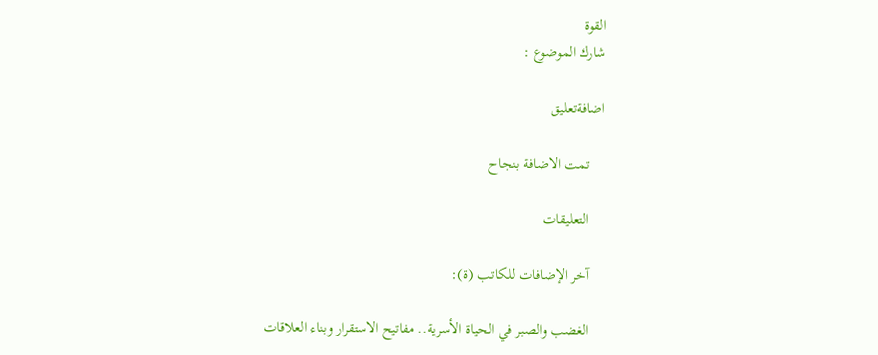القوة
شارك الموضوع :

اضافةتعليق

    تمت الاضافة بنجاح

    التعليقات

    آخر الإضافات للكاتب (ة):

    الغضب والصبر في الحياة الأسرية.. مفاتيح الاستقرار وبناء العلاقات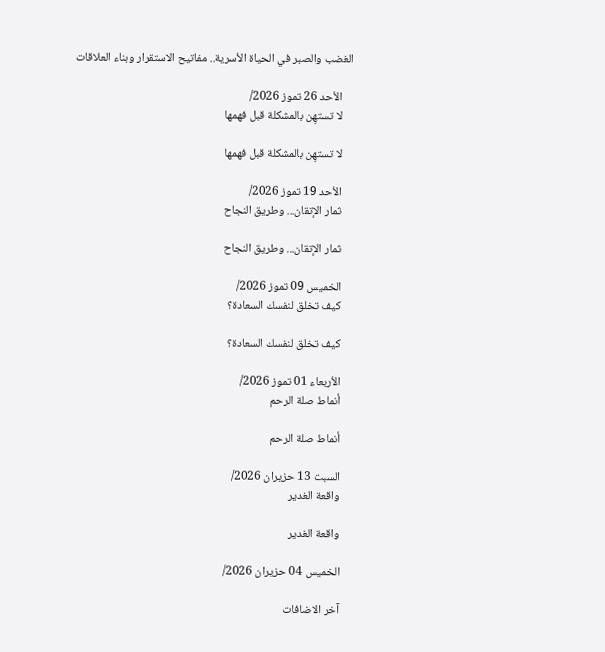الغضب والصبر في الحياة الأسرية.. مفاتيح الاستقرار وبناء العلاقات

    الأحد 26 تموز 2026/
    لا تستهِن بالمشكلة قبل فهمها

    لا تستهِن بالمشكلة قبل فهمها

    الأحد 19 تموز 2026/
    ثمار الإتقان... وطريق النجاح

    ثمار الإتقان... وطريق النجاح

    الخميس 09 تموز 2026/
    كيف تخلق لنفسك السعادة؟

    كيف تخلق لنفسك السعادة؟

    الأربعاء 01 تموز 2026/
    أنماط صلة الرحم

    أنماط صلة الرحم

    السبت 13 حزيران 2026/
    واقعة الغدير

    واقعة الغدير

    الخميس 04 حزيران 2026/

    آخر الاضافات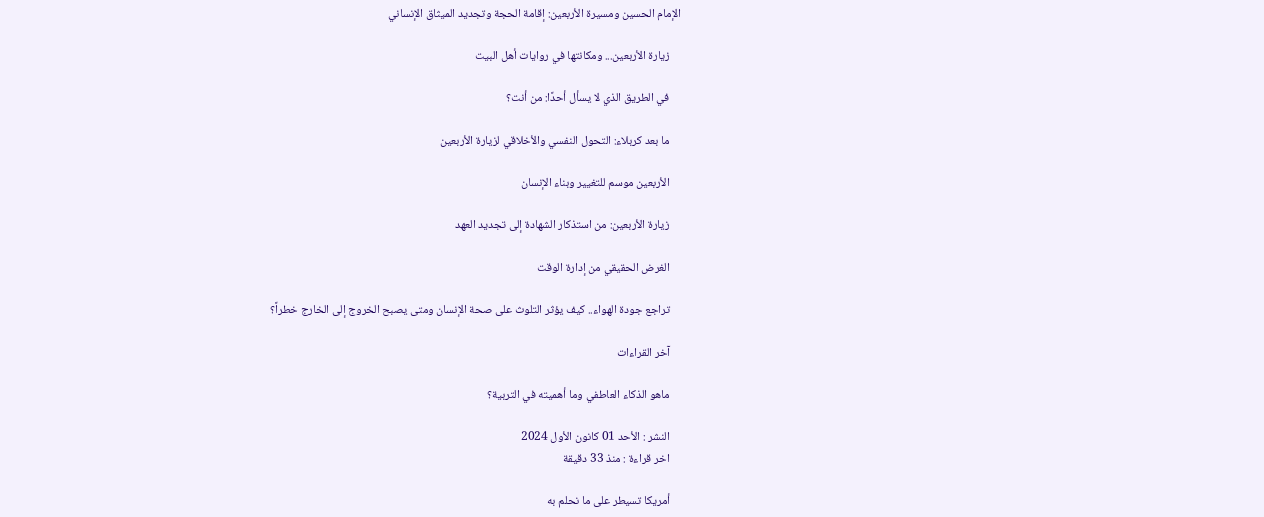الإمام الحسين ومسيرة الأربعين: إقامة الحجة وتجديد الميثاق الإنساني

    زيارة الأربعين... ومكانتها في روايات أهل البيت

    في الطريق الذي لا يسأل أحدًا: من أنت؟

    ما بعد كربلاء: التحول النفسي والأخلاقي لزيارة الأربعين

    الأربعين موسم للتغيير وبناء الإنسان

    زيارة الأربعين: من استذكار الشهادة إلى تجديد العهد

    الغرض الحقيقي من إدارة الوقت

    تراجع جودة الهواء.. كيف يؤثر التلوث على صحة الإنسان ومتى يصبح الخروج إلى الخارج خطراً؟

    آخر القراءات

    ماهو الذكاء العاطفي وما أهميته في التربية؟

    النشر : الأحد 01 كانون الأول 2024
    اخر قراءة : منذ 33 دقيقة

    أمريكا تسيطر على ما نحلم به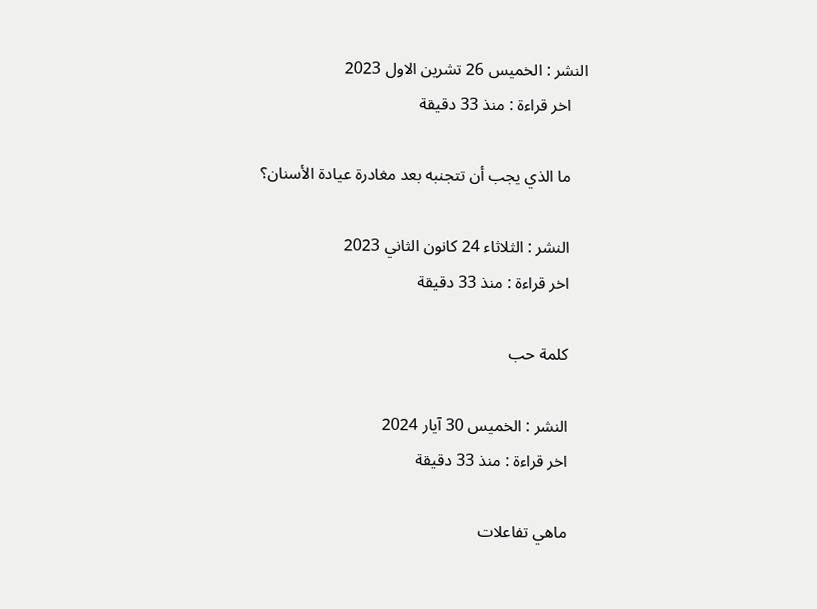النشر : الخميس 26 تشرين الاول 2023
    اخر قراءة : منذ 33 دقيقة

    ما الذي يجب أن تتجنبه بعد مغادرة عيادة الأسنان؟

    النشر : الثلاثاء 24 كانون الثاني 2023
    اخر قراءة : منذ 33 دقيقة

    كلمة حب

    النشر : الخميس 30 آيار 2024
    اخر قراءة : منذ 33 دقيقة

    ماهي تفاعلات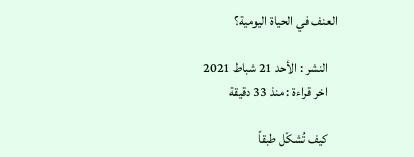العنف في الحياة اليومية؟

    النشر : الأحد 21 شباط 2021
    اخر قراءة : منذ 33 دقيقة

    كيف تُشكّل طبقاً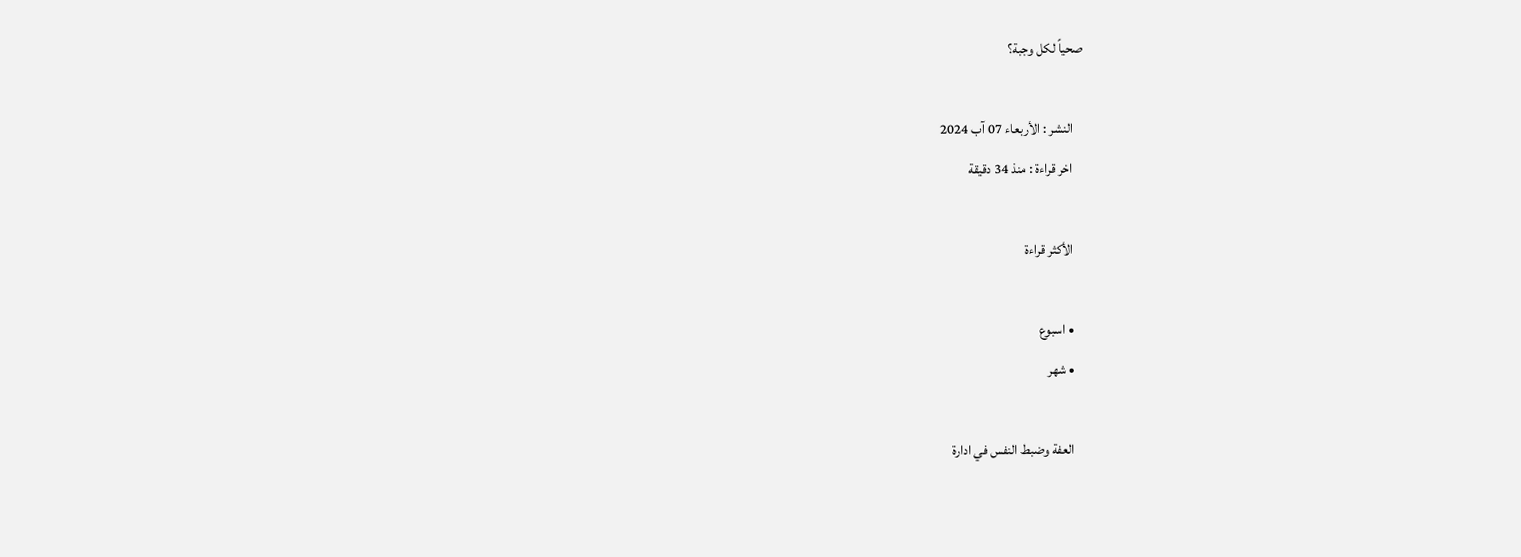صحياً لكل وجبة؟

    النشر : الأربعاء 07 آب 2024
    اخر قراءة : منذ 34 دقيقة

    الأكثر قراءة

    • اسبوع
    • شهر

    العفة وضبط النفس في ادارة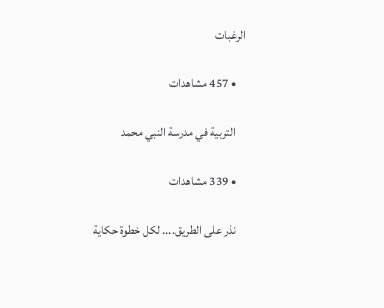الرغبات

    • 457 مشاهدات

    التربية في مدرسة النبي محمد

    • 339 مشاهدات

    نذر على الطريق.... لكل خطوة حكاية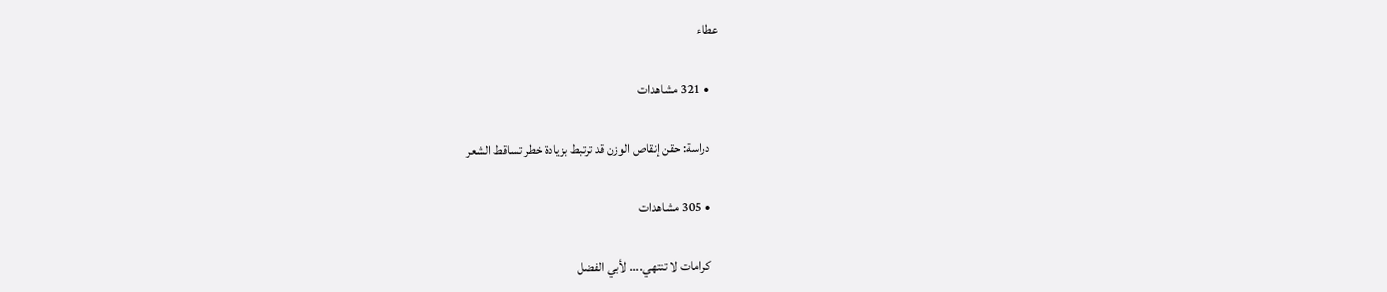عطاء

    • 321 مشاهدات

    دراسة: حقن إنقاص الوزن قد ترتبط بزيادة خطر تساقط الشعر

    • 305 مشاهدات

    كرامات لا تنتهي.... لأبي الفضل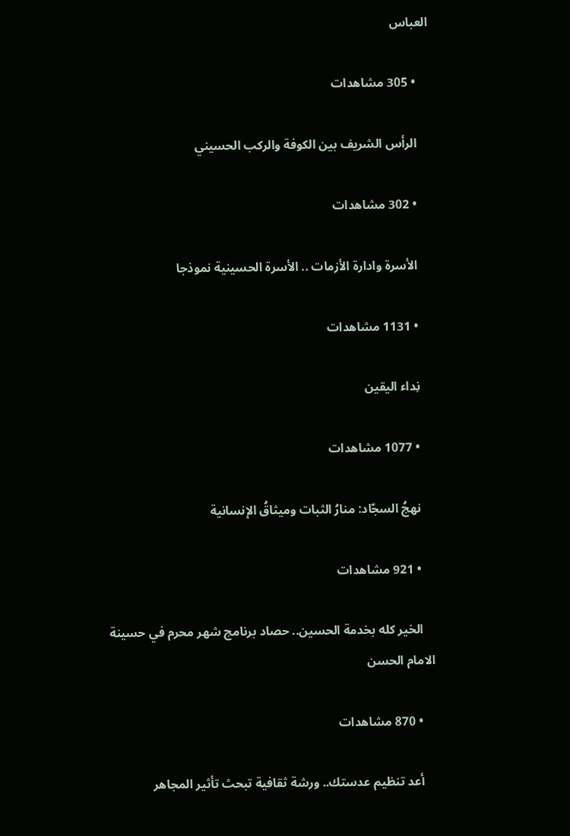العباس

    • 305 مشاهدات

    الرأس الشريف بين الكوفة والركب الحسيني

    • 302 مشاهدات

    الأسرة وادارة الأزمات .. الأسرة الحسينية نموذجا

    • 1131 مشاهدات

    نِداء اليقين

    • 1077 مشاهدات

    نهجُ السجّاد: منارُ الثبات وميثاقُ الإنسانية

    • 921 مشاهدات

    الخير كله بخدمة الحسين.. حصاد برنامج شهر محرم في حسينة الامام الحسن

    • 870 مشاهدات

    أعد تنظيم عدستك.. ورشة ثقافية تبحث تأثير المجاهر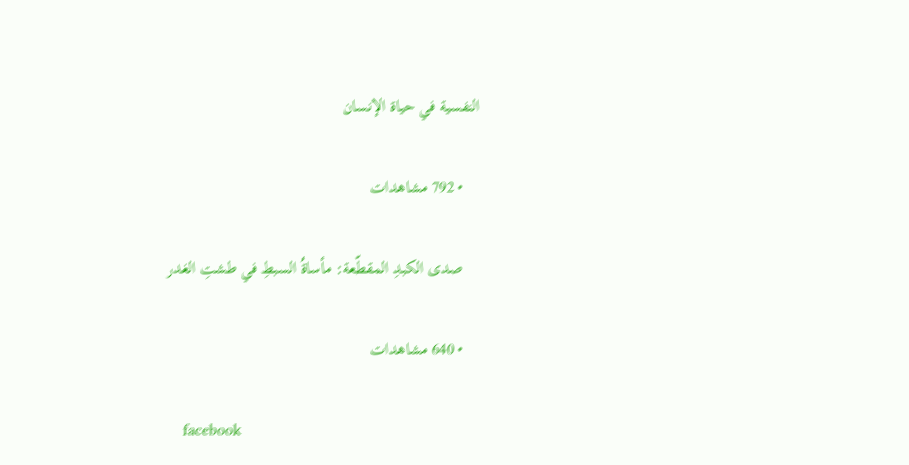النفسية في حياة الإنسان

    • 792 مشاهدات

    صدى الكبدِ المقطّعة: مأساةُ السبطِ في طشتِ الغدر

    • 640 مشاهدات

    facebook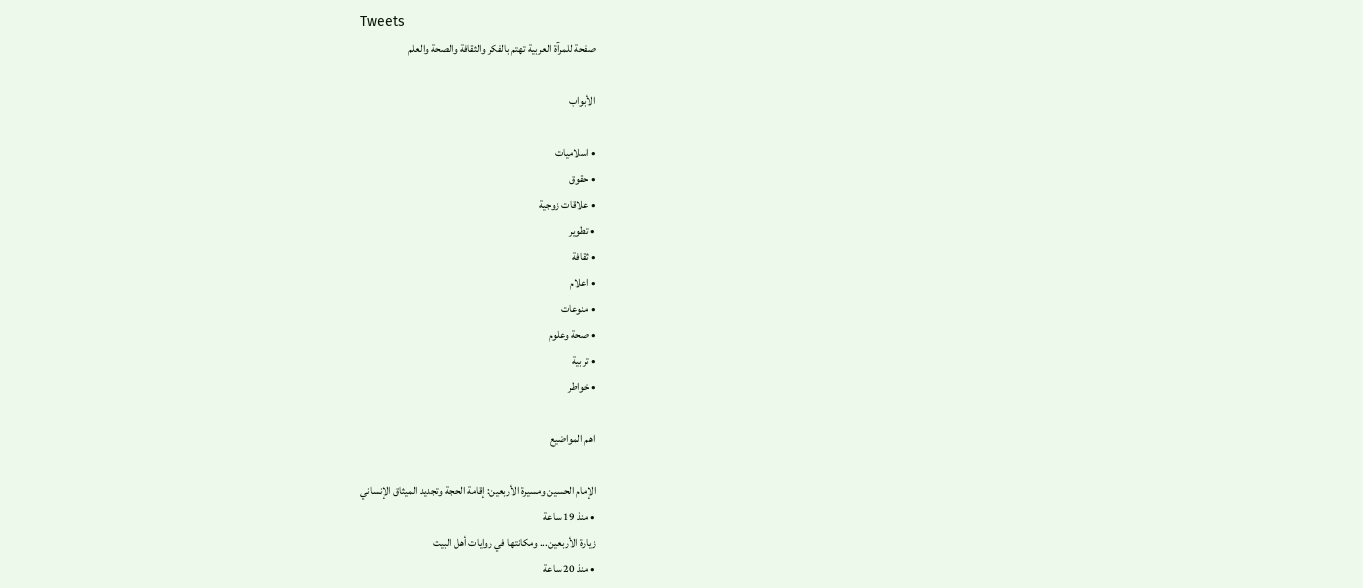Tweets
    صفحة للمرآة العربية تهتم بالفكر والثقافة والصحة والعلم

    الأبواب

    • اسلاميات
    • حقوق
    • علاقات زوجية
    • تطوير
    • ثقافة
    • اعلام
    • منوعات
    • صحة وعلوم
    • تربية
    • خواطر

    اهم المواضيع

    الإمام الحسين ومسيرة الأربعين: إقامة الحجة وتجديد الميثاق الإنساني
    • منذ 19 ساعة
    زيارة الأربعين... ومكانتها في روايات أهل البيت
    • منذ 20 ساعة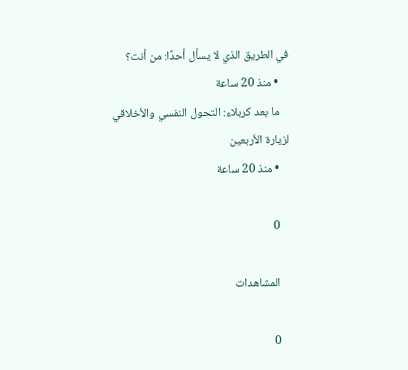في الطريق الذي لا يسأل أحدًا: من أنت؟
    • منذ 20 ساعة
    ما بعد كربلاء: التحول النفسي والأخلاقي لزيارة الأربعين
    • منذ 20 ساعة

    0

    المشاهدات

    0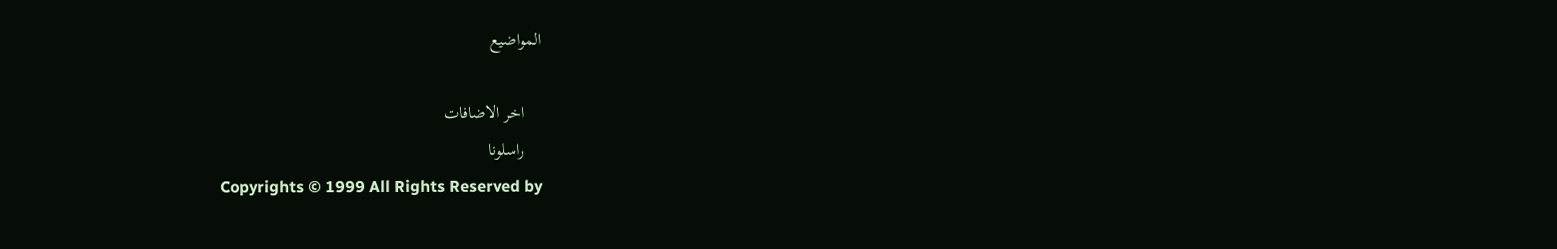المواضيع

    اخر الاضافات
    راسلونا
    Copyrights © 1999 All Rights Reserved by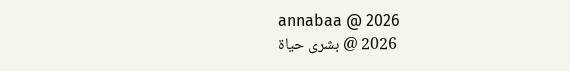annabaa @ 2026
    2026 @ بشرى حياة